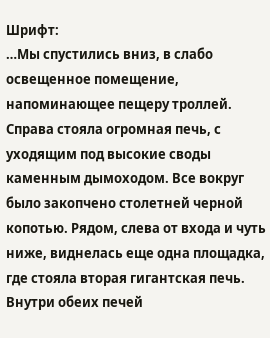Шрифт:
…Мы спустились вниз, в слабо освещенное помещение, напоминающее пещеру троллей. Справа стояла огромная печь, с уходящим под высокие своды каменным дымоходом. Все вокруг было закопчено столетней черной копотью. Рядом, слева от входа и чуть ниже, виднелась еще одна площадка, где стояла вторая гигантская печь. Внутри обеих печей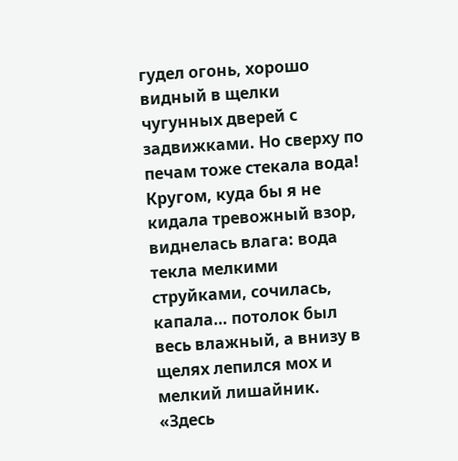гудел огонь, хорошо видный в щелки чугунных дверей с задвижками. Но сверху по печам тоже стекала вода!
Кругом, куда бы я не кидала тревожный взор, виднелась влага: вода текла мелкими струйками, сочилась, капала… потолок был весь влажный, а внизу в щелях лепился мох и мелкий лишайник.
«Здесь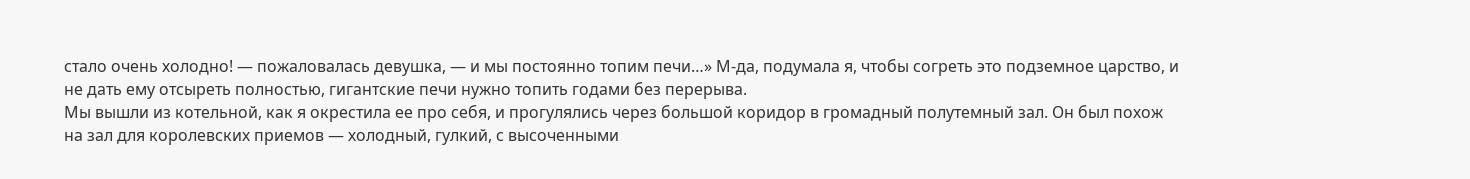стало очень холодно! — пожаловалась девушка, — и мы постоянно топим печи…» М-да, подумала я, чтобы согреть это подземное царство, и не дать ему отсыреть полностью, гигантские печи нужно топить годами без перерыва.
Мы вышли из котельной, как я окрестила ее про себя, и прогулялись через большой коридор в громадный полутемный зал. Он был похож на зал для королевских приемов — холодный, гулкий, с высоченными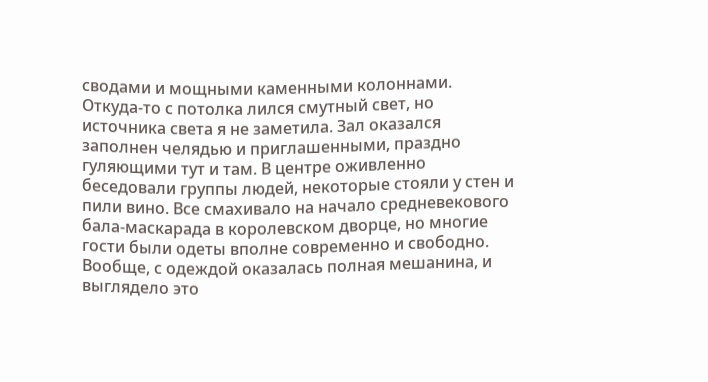сводами и мощными каменными колоннами. Откуда-то с потолка лился смутный свет, но источника света я не заметила. Зал оказался заполнен челядью и приглашенными, праздно гуляющими тут и там. В центре оживленно беседовали группы людей, некоторые стояли у стен и пили вино. Все смахивало на начало средневекового бала-маскарада в королевском дворце, но многие гости были одеты вполне современно и свободно. Вообще, с одеждой оказалась полная мешанина, и выглядело это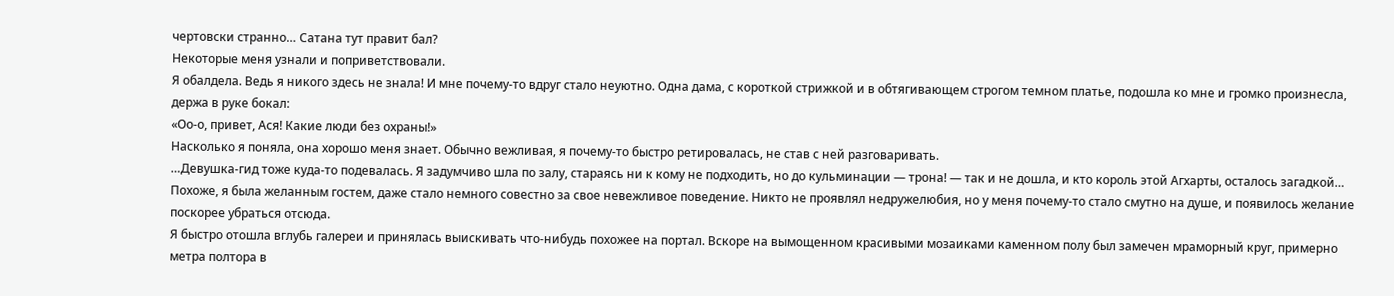чертовски странно… Сатана тут правит бал?
Некоторые меня узнали и поприветствовали.
Я обалдела. Ведь я никого здесь не знала! И мне почему-то вдруг стало неуютно. Одна дама, с короткой стрижкой и в обтягивающем строгом темном платье, подошла ко мне и громко произнесла, держа в руке бокал:
«Оо-о, привет, Ася! Какие люди без охраны!»
Насколько я поняла, она хорошо меня знает. Обычно вежливая, я почему-то быстро ретировалась, не став с ней разговаривать.
…Девушка-гид тоже куда-то подевалась. Я задумчиво шла по залу, стараясь ни к кому не подходить, но до кульминации — трона! — так и не дошла, и кто король этой Агхарты, осталось загадкой… Похоже, я была желанным гостем, даже стало немного совестно за свое невежливое поведение. Никто не проявлял недружелюбия, но у меня почему-то стало смутно на душе, и появилось желание поскорее убраться отсюда.
Я быстро отошла вглубь галереи и принялась выискивать что-нибудь похожее на портал. Вскоре на вымощенном красивыми мозаиками каменном полу был замечен мраморный круг, примерно метра полтора в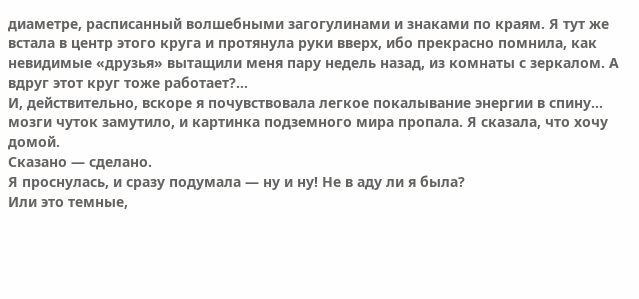диаметре, расписанный волшебными загогулинами и знаками по краям. Я тут же встала в центр этого круга и протянула руки вверх, ибо прекрасно помнила, как невидимые «друзья» вытащили меня пару недель назад, из комнаты с зеркалом. А вдруг этот круг тоже работает?…
И, действительно, вскоре я почувствовала легкое покалывание энергии в спину… мозги чуток замутило, и картинка подземного мира пропала. Я сказала, что хочу домой.
Сказано — сделано.
Я проснулась, и сразу подумала — ну и ну! Не в аду ли я была?
Или это темные,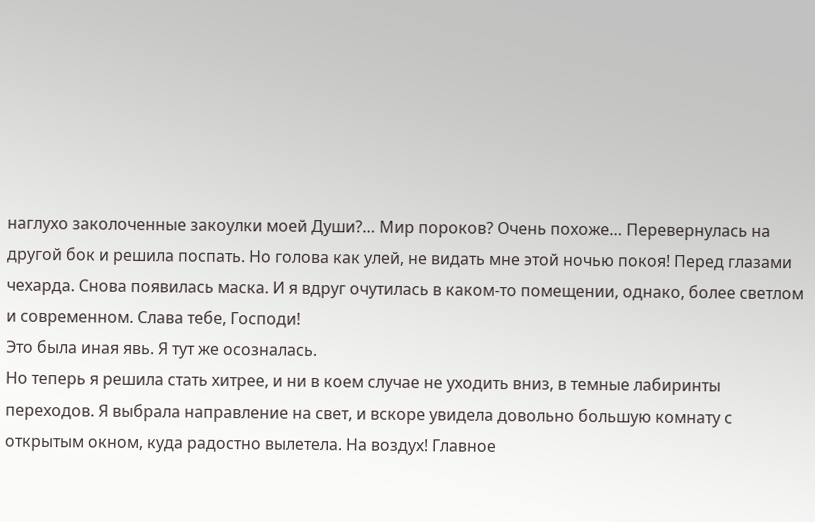наглухо заколоченные закоулки моей Души?… Мир пороков? Очень похоже… Перевернулась на другой бок и решила поспать. Но голова как улей, не видать мне этой ночью покоя! Перед глазами чехарда. Снова появилась маска. И я вдруг очутилась в каком-то помещении, однако, более светлом и современном. Слава тебе, Господи!
Это была иная явь. Я тут же осозналась.
Но теперь я решила стать хитрее, и ни в коем случае не уходить вниз, в темные лабиринты переходов. Я выбрала направление на свет, и вскоре увидела довольно большую комнату с открытым окном, куда радостно вылетела. На воздух! Главное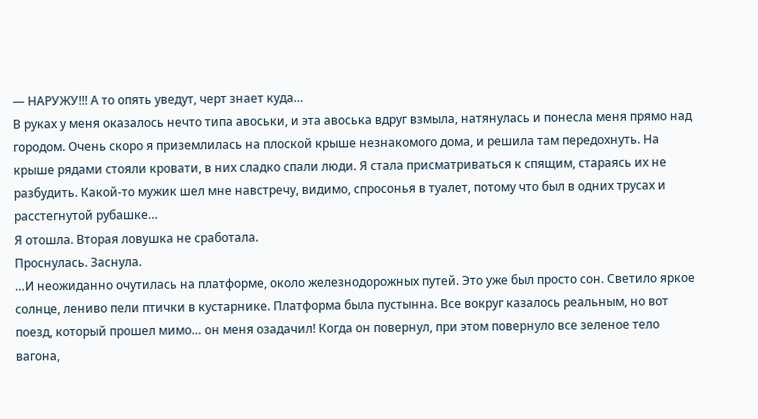— НАРУЖУ!!! А то опять уведут, черт знает куда…
В руках у меня оказалось нечто типа авоськи, и эта авоська вдруг взмыла, натянулась и понесла меня прямо над городом. Очень скоро я приземлилась на плоской крыше незнакомого дома, и решила там передохнуть. На крыше рядами стояли кровати, в них сладко спали люди. Я стала присматриваться к спящим, стараясь их не разбудить. Какой-то мужик шел мне навстречу, видимо, спросонья в туалет, потому что был в одних трусах и расстегнутой рубашке…
Я отошла. Вторая ловушка не сработала.
Проснулась. Заснула.
…И неожиданно очутилась на платформе, около железнодорожных путей. Это уже был просто сон. Светило яркое солнце, лениво пели птички в кустарнике. Платформа была пустынна. Все вокруг казалось реальным, но вот поезд, который прошел мимо… он меня озадачил! Когда он повернул, при этом повернуло все зеленое тело вагона,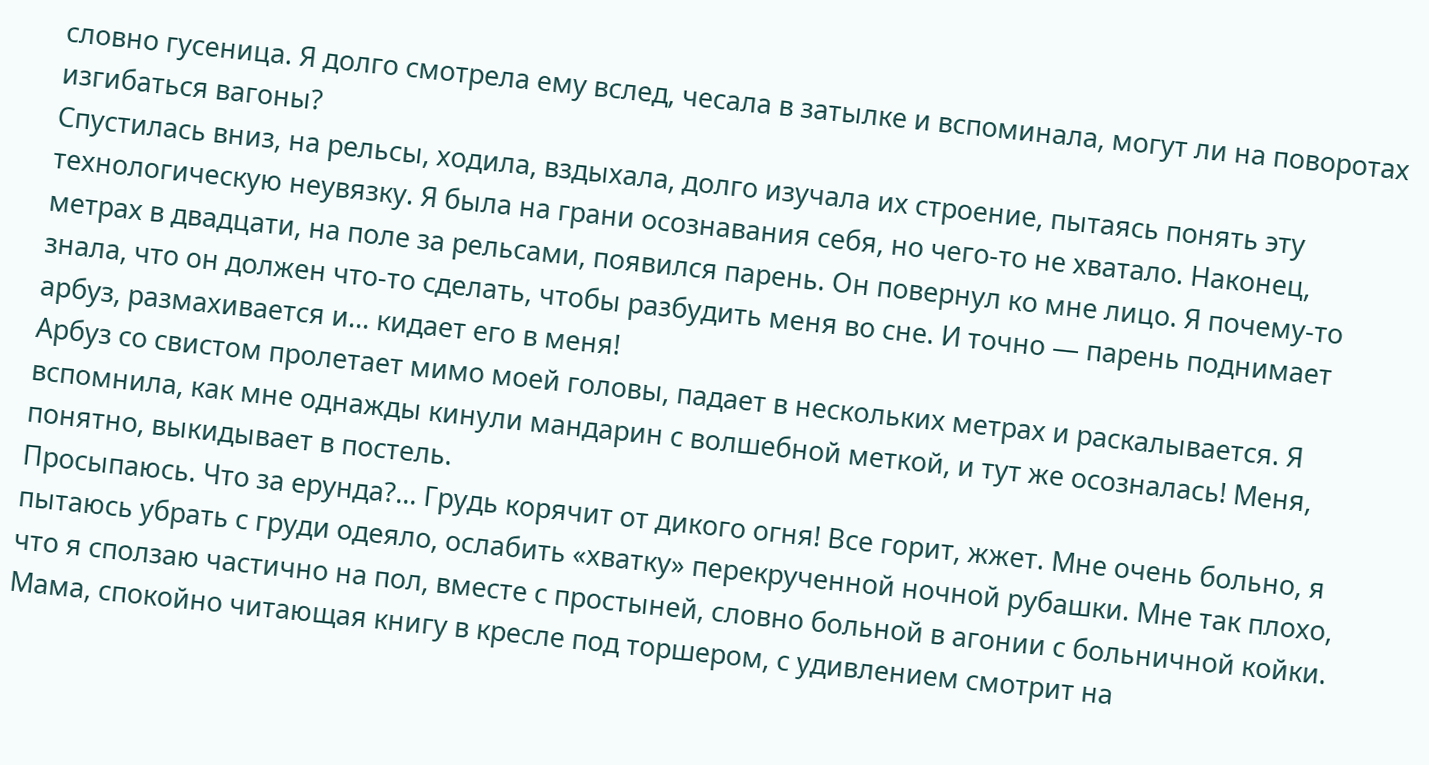словно гусеница. Я долго смотрела ему вслед, чесала в затылке и вспоминала, могут ли на поворотах изгибаться вагоны?
Спустилась вниз, на рельсы, ходила, вздыхала, долго изучала их строение, пытаясь понять эту технологическую неувязку. Я была на грани осознавания себя, но чего-то не хватало. Наконец, метрах в двадцати, на поле за рельсами, появился парень. Он повернул ко мне лицо. Я почему-то знала, что он должен что-то сделать, чтобы разбудить меня во сне. И точно — парень поднимает арбуз, размахивается и… кидает его в меня!
Арбуз со свистом пролетает мимо моей головы, падает в нескольких метрах и раскалывается. Я вспомнила, как мне однажды кинули мандарин с волшебной меткой, и тут же осозналась! Меня, понятно, выкидывает в постель.
Просыпаюсь. Что за ерунда?… Грудь корячит от дикого огня! Все горит, жжет. Мне очень больно, я пытаюсь убрать с груди одеяло, ослабить «хватку» перекрученной ночной рубашки. Мне так плохо, что я сползаю частично на пол, вместе с простыней, словно больной в агонии с больничной койки. Мама, спокойно читающая книгу в кресле под торшером, с удивлением смотрит на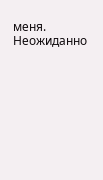меня. Неожиданно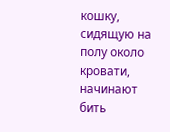кошку, сидящую на полу около кровати, начинают бить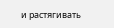и растягивать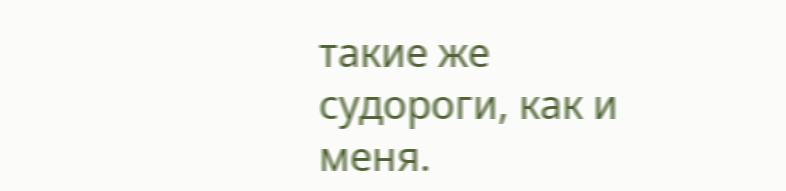такие же судороги, как и меня.